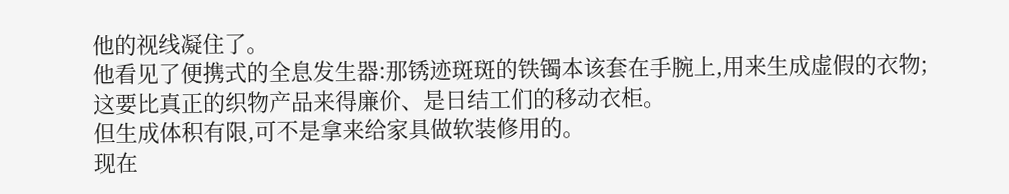他的视线凝住了。
他看见了便携式的全息发生器:那锈迹斑斑的铁镯本该套在手腕上,用来生成虚假的衣物;这要比真正的织物产品来得廉价、是日结工们的移动衣柜。
但生成体积有限,可不是拿来给家具做软装修用的。
现在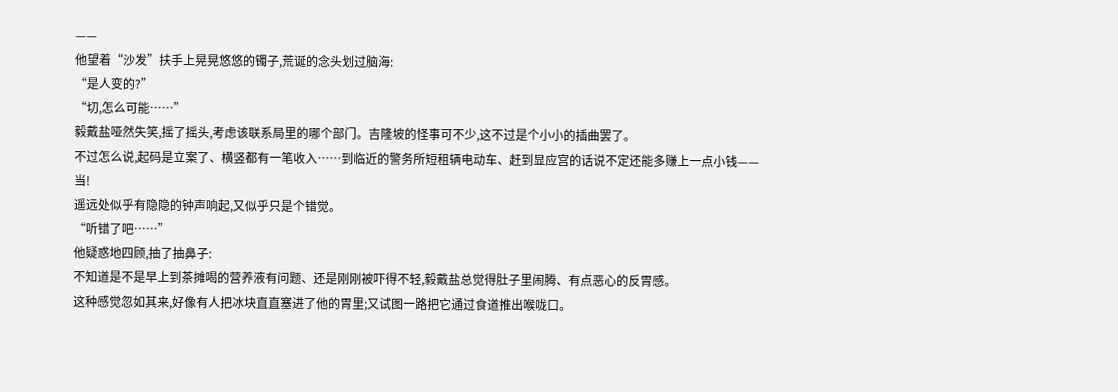——
他望着“沙发”扶手上晃晃悠悠的镯子,荒诞的念头划过脑海:
“是人变的?”
“切,怎么可能……”
毅戴盐哑然失笑,摇了摇头,考虑该联系局里的哪个部门。吉隆坡的怪事可不少,这不过是个小小的插曲罢了。
不过怎么说,起码是立案了、横竖都有一笔收入……到临近的警务所短租辆电动车、赶到显应宫的话说不定还能多赚上一点小钱——
当!
遥远处似乎有隐隐的钟声响起,又似乎只是个错觉。
“听错了吧……”
他疑惑地四顾,抽了抽鼻子:
不知道是不是早上到茶摊喝的营养液有问题、还是刚刚被吓得不轻,毅戴盐总觉得肚子里闹腾、有点恶心的反胃感。
这种感觉忽如其来,好像有人把冰块直直塞进了他的胃里;又试图一路把它通过食道推出喉咙口。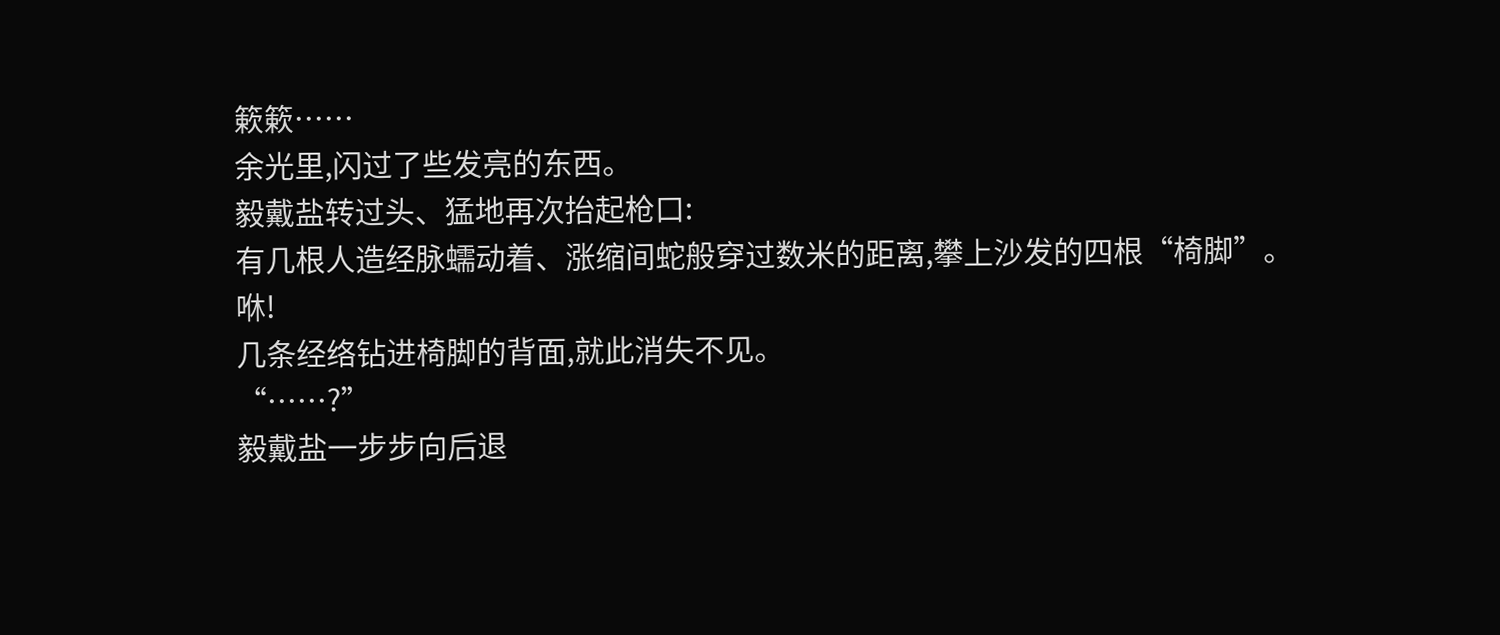簌簌……
余光里,闪过了些发亮的东西。
毅戴盐转过头、猛地再次抬起枪口:
有几根人造经脉蠕动着、涨缩间蛇般穿过数米的距离,攀上沙发的四根“椅脚”。
咻!
几条经络钻进椅脚的背面,就此消失不见。
“……?”
毅戴盐一步步向后退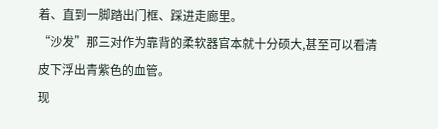着、直到一脚踏出门框、踩进走廊里。
“沙发”那三对作为靠背的柔软器官本就十分硕大,甚至可以看清皮下浮出青紫色的血管。
现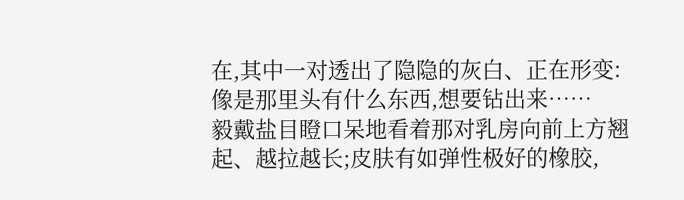在,其中一对透出了隐隐的灰白、正在形变:
像是那里头有什么东西,想要钻出来……
毅戴盐目瞪口呆地看着那对乳房向前上方翘起、越拉越长;皮肤有如弹性极好的橡胶,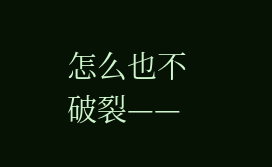怎么也不破裂——